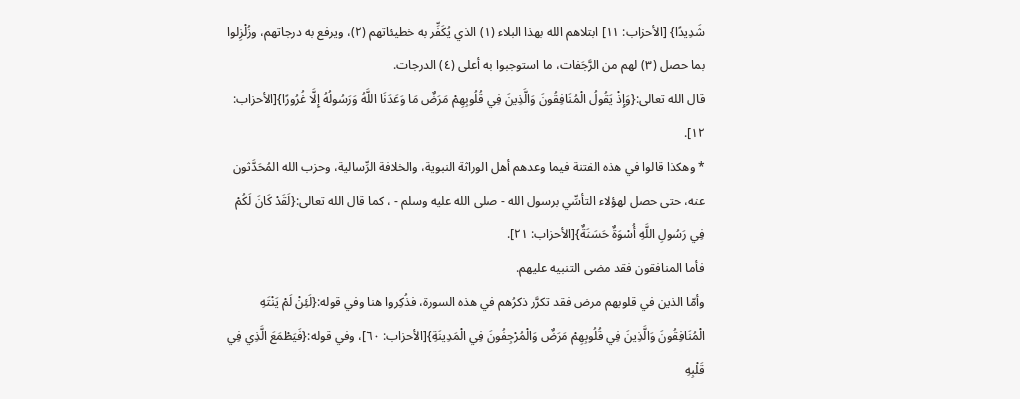شَدِيدًا} [الأحزاب: ١١] ابتلاهم الله بهذا البلاء (١) الذي يُكَفِّر به خطيئاتهم (٢)، ويرفع به درجاتهم، وزُلْزِلوا بما حصل (٣) لهم من الرَّجَفات، ما استوجبوا به أعلى (٤) الدرجات.
قال الله تعالى:{وَإِذْ يَقُولُ الْمُنَافِقُونَ وَالَّذِينَ فِي قُلُوبِهِمْ مَرَضٌ مَا وَعَدَنَا اللَّهُ وَرَسُولُهُ إِلَّا غُرُورًا}[الأحزاب: ١٢].
* وهكذا قالوا في هذه الفتنة فيما وعدهم أهل الوراثة النبوية، والخلافة الرِّسالية، وحزب الله المُحَدَّثون عنه، حتى حصل لهؤلاء التأسِّي برسول الله - صلى الله عليه وسلم - ، كما قال الله تعالى:{لَقَدْ كَانَ لَكُمْ فِي رَسُولِ اللَّهِ أُسْوَةٌ حَسَنَةٌ}[الأحزاب: ٢١].
فأما المنافقون فقد مضى التنبيه عليهم.
وأمّا الذين في قلوبهم مرض فقد تكرَّر ذكرُهم في هذه السورة، فذُكِروا هنا وفي قوله:{لَئِنْ لَمْ يَنْتَهِ الْمُنَافِقُونَ وَالَّذِينَ فِي قُلُوبِهِمْ مَرَضٌ وَالْمُرْجِفُونَ فِي الْمَدِينَةِ}[الأحزاب: ٦٠]، وفي قوله:{فَيَطْمَعَ الَّذِي فِي قَلْبِهِ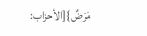مَرَضٌ}[الأحزاب: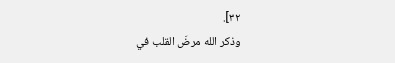٣٢].
وذكر الله مرضَ القلب في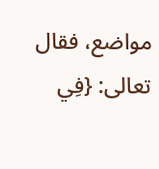مواضع، فقال تعالى: {فِي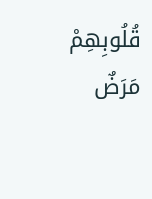قُلُوبِهِمْ مَرَضٌ